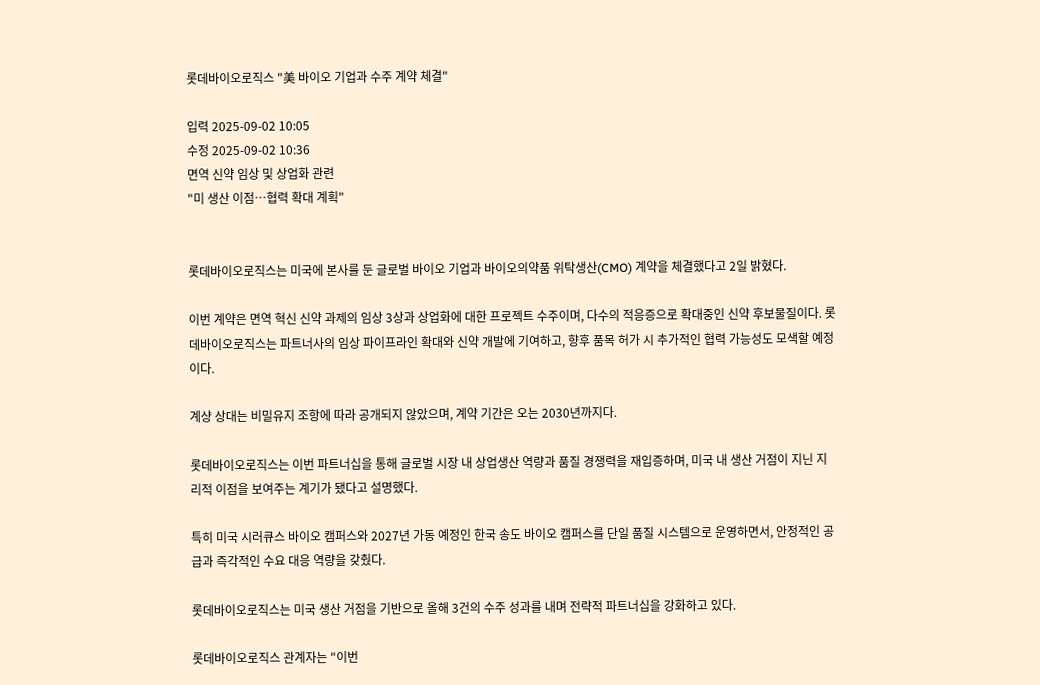롯데바이오로직스 "美 바이오 기업과 수주 계약 체결"

입력 2025-09-02 10:05
수정 2025-09-02 10:36
면역 신약 임상 및 상업화 관련
"미 생산 이점…협력 확대 계획"


롯데바이오로직스는 미국에 본사를 둔 글로벌 바이오 기업과 바이오의약품 위탁생산(CMO) 계약을 체결했다고 2일 밝혔다.

이번 계약은 면역 혁신 신약 과제의 임상 3상과 상업화에 대한 프로젝트 수주이며, 다수의 적응증으로 확대중인 신약 후보물질이다. 롯데바이오로직스는 파트너사의 임상 파이프라인 확대와 신약 개발에 기여하고, 향후 품목 허가 시 추가적인 협력 가능성도 모색할 예정이다.

계샹 상대는 비밀유지 조항에 따라 공개되지 않았으며, 계약 기간은 오는 2030년까지다.

롯데바이오로직스는 이번 파트너십을 통해 글로벌 시장 내 상업생산 역량과 품질 경쟁력을 재입증하며, 미국 내 생산 거점이 지닌 지리적 이점을 보여주는 계기가 됐다고 설명했다.

특히 미국 시러큐스 바이오 캠퍼스와 2027년 가동 예정인 한국 송도 바이오 캠퍼스를 단일 품질 시스템으로 운영하면서, 안정적인 공급과 즉각적인 수요 대응 역량을 갖췄다.

롯데바이오로직스는 미국 생산 거점을 기반으로 올해 3건의 수주 성과를 내며 전략적 파트너십을 강화하고 있다.

롯데바이오로직스 관계자는 "이번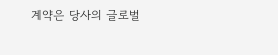계약은 당사의 글로벌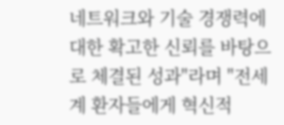네트워크와 기술 경쟁력에 대한 확고한 신뢰를 바탕으로 체결된 성과"라며 "전세계 환자들에게 혁신적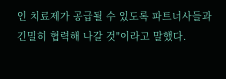인 치료제가 공급될 수 있도록 파트너사들과 긴밀히 협력해 나갈 것"이라고 말했다.